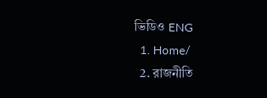ভিডিও ENG
  1. Home/
  2. রাজনীতি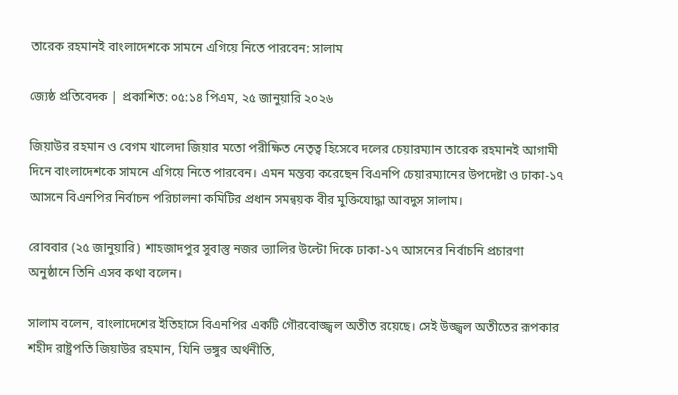তারেক রহমানই বাংলাদেশকে সামনে এগিয়ে নিতে পারবেন: সালাম

জ্যেষ্ঠ প্রতিবেদক | প্রকাশিত: ০৫:১৪ পিএম, ২৫ জানুয়ারি ২০২৬

জিয়াউর রহমান ও বেগম খালেদা জিয়ার মতো পরীক্ষিত নেতৃত্ব হিসেবে দলের চেয়ারম্যান তারেক রহমানই আগামী দিনে বাংলাদেশকে সামনে এগিয়ে নিতে পারবেন। এমন মন্তব্য করেছেন বিএনপি চেয়ারম্যানের উপদেষ্টা ও ঢাকা-১৭ আসনে বিএনপির নির্বাচন পরিচালনা কমিটির প্রধান সমন্বয়ক বীর মুক্তিযোদ্ধা আবদুস সালাম।

রোববার (২৫ জানুয়ারি) শাহজাদপুর সুবাস্তু নজর ভ্যালির উল্টো দিকে ঢাকা-১৭ আসনের নির্বাচনি প্রচারণা অনুষ্ঠানে তিনি এসব কথা বলেন।

সালাম বলেন, বাংলাদেশের ইতিহাসে বিএনপির একটি গৌরবোজ্জ্বল অতীত রয়েছে। সেই উজ্জ্বল অতীতের রূপকার শহীদ রাষ্ট্রপতি জিয়াউর রহমান, যিনি ভঙ্গুর অর্থনীতি,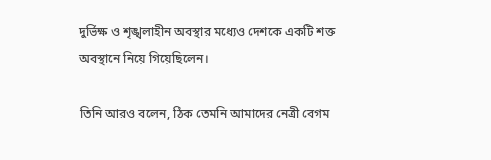দুর্ভিক্ষ ও শৃঙ্খলাহীন অবস্থার মধ্যেও দেশকে একটি শক্ত অবস্থানে নিয়ে গিয়েছিলেন।

তিনি আরও বলেন, ঠিক তেমনি আমাদের নেত্রী বেগম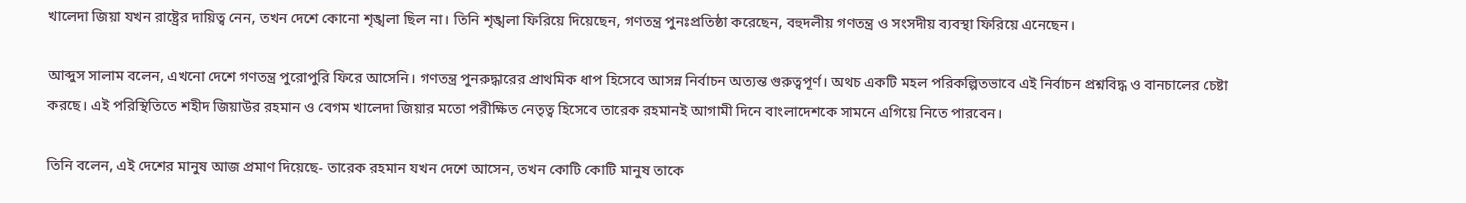খালেদা জিয়া যখন রাষ্ট্রের দায়িত্ব নেন, তখন দেশে কোনো শৃঙ্খলা ছিল না। তিনি শৃঙ্খলা ফিরিয়ে দিয়েছেন, গণতন্ত্র পুনঃপ্রতিষ্ঠা করেছেন, বহুদলীয় গণতন্ত্র ও সংসদীয় ব্যবস্থা ফিরিয়ে এনেছেন।

আব্দুস সালাম বলেন, এখনো দেশে গণতন্ত্র পুরোপুরি ফিরে আসেনি। গণতন্ত্র পুনরুদ্ধারের প্রাথমিক ধাপ হিসেবে আসন্ন নির্বাচন অত্যন্ত গুরুত্বপূর্ণ। অথচ একটি মহল পরিকল্পিতভাবে এই নির্বাচন প্রশ্নবিদ্ধ ও বানচালের চেষ্টা করছে। এই পরিস্থিতিতে শহীদ জিয়াউর রহমান ও বেগম খালেদা জিয়ার মতো পরীক্ষিত নেতৃত্ব হিসেবে তারেক রহমানই আগামী দিনে বাংলাদেশকে সামনে এগিয়ে নিতে পারবেন।

তিনি বলেন, এই দেশের মানুষ আজ প্রমাণ দিয়েছে- তারেক রহমান যখন দেশে আসেন, তখন কোটি কোটি মানুষ তাকে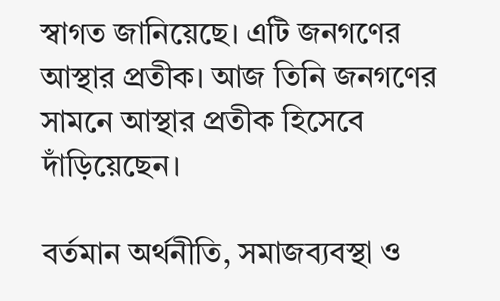স্বাগত জানিয়েছে। এটি জনগণের আস্থার প্রতীক। আজ তিনি জনগণের সামনে আস্থার প্রতীক হিসেবে দাঁড়িয়েছেন।

বর্তমান অর্থনীতি, সমাজব্যবস্থা ও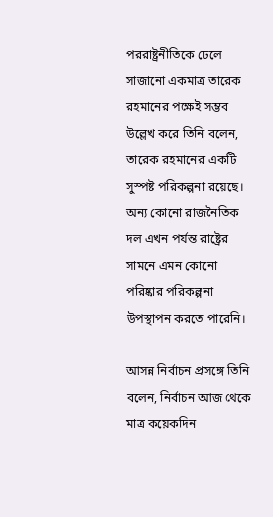পররাষ্ট্রনীতিকে ঢেলে সাজানো একমাত্র তারেক রহমানের পক্ষেই সম্ভব উল্লেখ করে তিনি বলেন, তারেক রহমানের একটি সুস্পষ্ট পরিকল্পনা রয়েছে। অন্য কোনো রাজনৈতিক দল এখন পর্যন্ত রাষ্ট্রের সামনে এমন কোনো পরিষ্কার পরিকল্পনা উপস্থাপন করতে পারেনি।

আসন্ন নির্বাচন প্রসঙ্গে তিনি বলেন, নির্বাচন আজ থেকে মাত্র কয়েকদিন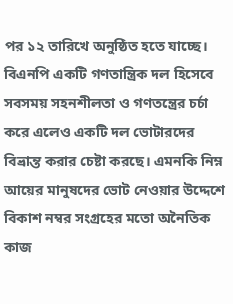পর ১২ তারিখে অনুষ্ঠিত হতে যাচ্ছে। বিএনপি একটি গণতান্ত্রিক দল হিসেবে সবসময় সহনশীলতা ও গণতন্ত্রের চর্চা করে এলেও একটি দল ভোটারদের বিভ্রান্ত করার চেষ্টা করছে। এমনকি নিম্ন আয়ের মানুষদের ভোট নেওয়ার উদ্দেশে বিকাশ নম্বর সংগ্রহের মতো অনৈতিক কাজ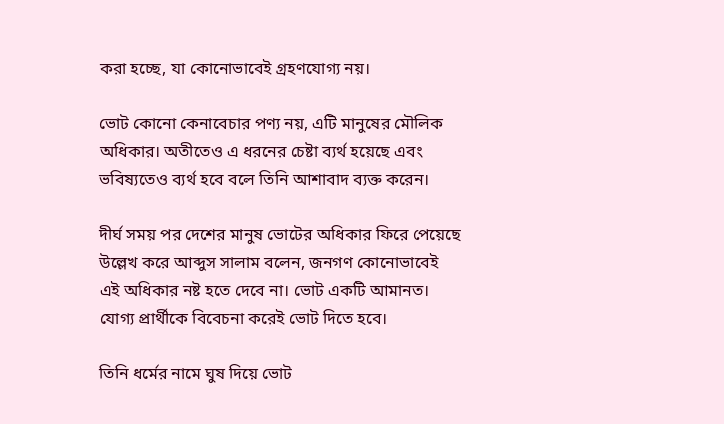করা হচ্ছে, যা কোনোভাবেই গ্রহণযোগ্য নয়।

ভোট কোনো কেনাবেচার পণ্য নয়, এটি মানুষের মৌলিক অধিকার। অতীতেও এ ধরনের চেষ্টা ব্যর্থ হয়েছে এবং ভবিষ্যতেও ব্যর্থ হবে বলে তিনি আশাবাদ ব্যক্ত করেন।

দীর্ঘ সময় পর দেশের মানুষ ভোটের অধিকার ফিরে পেয়েছে উল্লেখ করে আব্দুস সালাম বলেন, জনগণ কোনোভাবেই এই অধিকার নষ্ট হতে দেবে না। ভোট একটি আমানত। যোগ্য প্রার্থীকে বিবেচনা করেই ভোট দিতে হবে।

তিনি ধর্মের নামে ঘুষ দিয়ে ভোট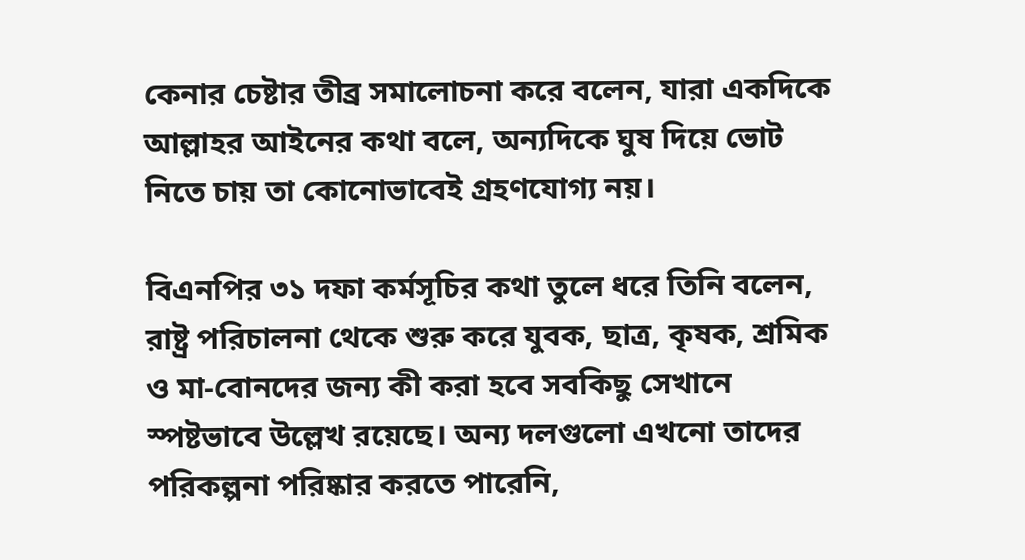কেনার চেষ্টার তীব্র সমালোচনা করে বলেন, যারা একদিকে আল্লাহর আইনের কথা বলে, অন্যদিকে ঘুষ দিয়ে ভোট নিতে চায় তা কোনোভাবেই গ্রহণযোগ্য নয়।

বিএনপির ৩১ দফা কর্মসূচির কথা তুলে ধরে তিনি বলেন, রাষ্ট্র পরিচালনা থেকে শুরু করে যুবক, ছাত্র, কৃষক, শ্রমিক ও মা-বোনদের জন্য কী করা হবে সবকিছু সেখানে স্পষ্টভাবে উল্লেখ রয়েছে। অন্য দলগুলো এখনো তাদের পরিকল্পনা পরিষ্কার করতে পারেনি,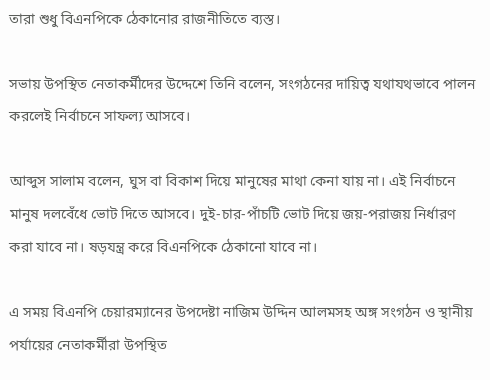তারা শুধু বিএনপিকে ঠেকানোর রাজনীতিতে ব্যস্ত।

সভায় উপস্থিত নেতাকর্মীদের উদ্দেশে তিনি বলেন, সংগঠনের দায়িত্ব যথাযথভাবে পালন করলেই নির্বাচনে সাফল্য আসবে।

আব্দুস সালাম বলেন, ঘুস বা বিকাশ দিয়ে মানুষের মাথা কেনা যায় না। এই নির্বাচনে মানুষ দলবেঁধে ভোট দিতে আসবে। দুই-চার-পাঁচটি ভোট দিয়ে জয়-পরাজয় নির্ধারণ করা যাবে না। ষড়যন্ত্র করে বিএনপিকে ঠেকানো যাবে না।

এ সময় বিএনপি চেয়ারম্যানের উপদেষ্টা নাজিম উদ্দিন আলমসহ অঙ্গ সংগঠন ও স্থানীয় পর্যায়ের নেতাকর্মীরা উপস্থিত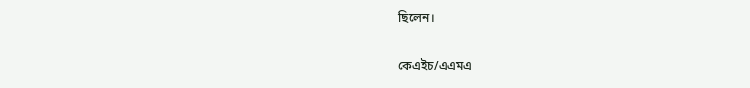ছিলেন।

কেএইচ/এএমএ